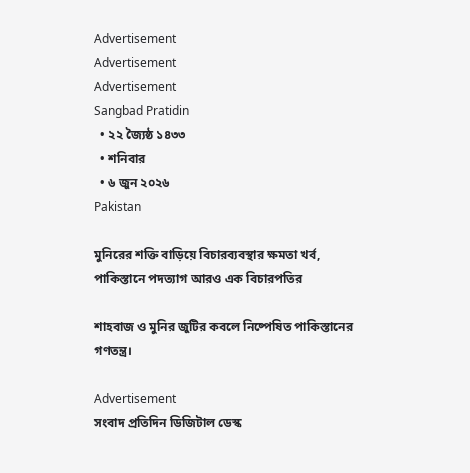Advertisement
Advertisement
Advertisement
Sangbad Pratidin
  • ২২ জ্যৈষ্ঠ ১৪৩৩
  • শনিবার
  • ৬ জুন ২০২৬
Pakistan

মুনিরের শক্তি বাড়িয়ে বিচারব্যবস্থার ক্ষমতা খর্ব, পাকিস্তানে পদত্যাগ আরও এক বিচারপতির

শাহবাজ ও মুনির জুটির কবলে নিষ্পেষিত পাকিস্তানের গণতন্ত্র।

Advertisement
সংবাদ প্রতিদিন ডিজিটাল ডেস্ক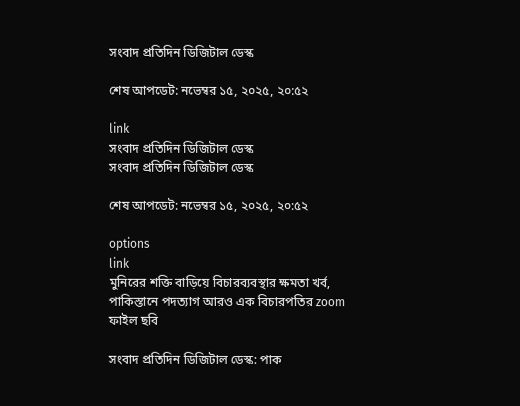সংবাদ প্রতিদিন ডিজিটাল ডেস্ক

শেষ আপডেট: নভেম্বর ১৫, ২০২৫, ২০:৫২

link
সংবাদ প্রতিদিন ডিজিটাল ডেস্ক
সংবাদ প্রতিদিন ডিজিটাল ডেস্ক

শেষ আপডেট: নভেম্বর ১৫, ২০২৫, ২০:৫২

options
link
মুনিরের শক্তি বাড়িয়ে বিচারব্যবস্থার ক্ষমতা খর্ব, পাকিস্তানে পদত্যাগ আরও এক বিচারপতির zoom
ফাইল ছবি

সংবাদ প্রতিদিন ডিজিটাল ডেস্ক: পাক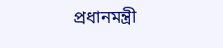প্রধানমন্ত্রী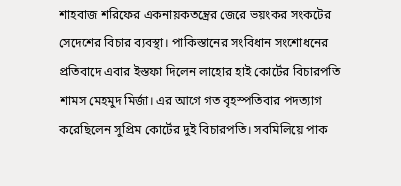শাহবাজ শরিফের একনায়কতন্ত্রের জেরে ভয়ংকর সংকটের সেদেশের বিচার ব্যবস্থা। পাকিস্তানের সংবিধান সংশোধনের প্রতিবাদে এবার ইস্তফা দিলেন লাহোর হাই কোর্টের বিচারপতি শামস মেহমুদ মির্জা। এর আগে গত বৃহস্পতিবার পদত্যাগ করেছিলেন সুপ্রিম কোর্টের দুই বিচারপতি। সবমিলিয়ে পাক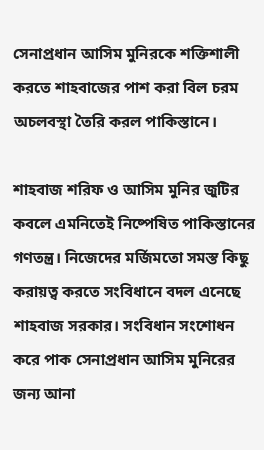সেনাপ্রধান আসিম মুনিরকে শক্তিশালী করতে শাহবাজের পাশ করা বিল চরম অচলবস্থা তৈরি করল পাকিস্তানে।

শাহবাজ শরিফ ও আসিম মুনির জুটির কবলে এমনিতেই নিষ্পেষিত পাকিস্তানের গণতন্ত্র। নিজেদের মর্জিমতো সমস্ত কিছু করায়ত্ব করতে সংবিধানে বদল এনেছে শাহবাজ সরকার। সংবিধান সংশোধন করে পাক সেনাপ্রধান আসিম মুনিরের জন্য আনা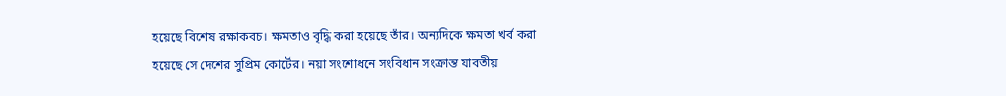হয়েছে বিশেষ রক্ষাকবচ। ক্ষমতাও বৃদ্ধি করা হয়েছে তাঁর। অন্যদিকে ক্ষমতা খর্ব করা হয়েছে সে দেশের সুপ্রিম কোর্টের। নয়া সংশোধনে সংবিধান সংক্রান্ত যাবতীয়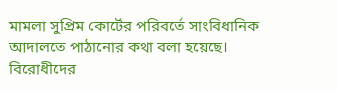মামলা সুপ্রিম কোর্টের পরিবর্তে সাংবিধানিক আদালতে পাঠানোর কথা বলা হয়েছে। বিরোধীদের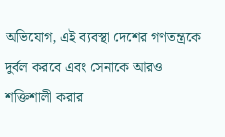অভিযোগ, এই ব্যবস্থা দেশের গণতন্ত্রকে দুর্বল করবে এবং সেনাকে আরও শক্তিশালী করার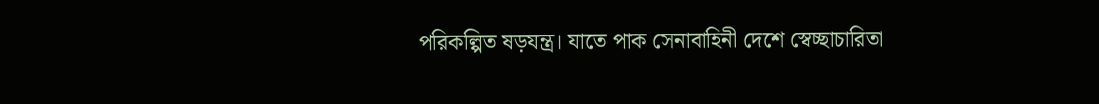পরিকল্পিত ষড়যন্ত্র। যাতে পাক সেনাবাহিনী দেশে স্বেচ্ছাচারিতা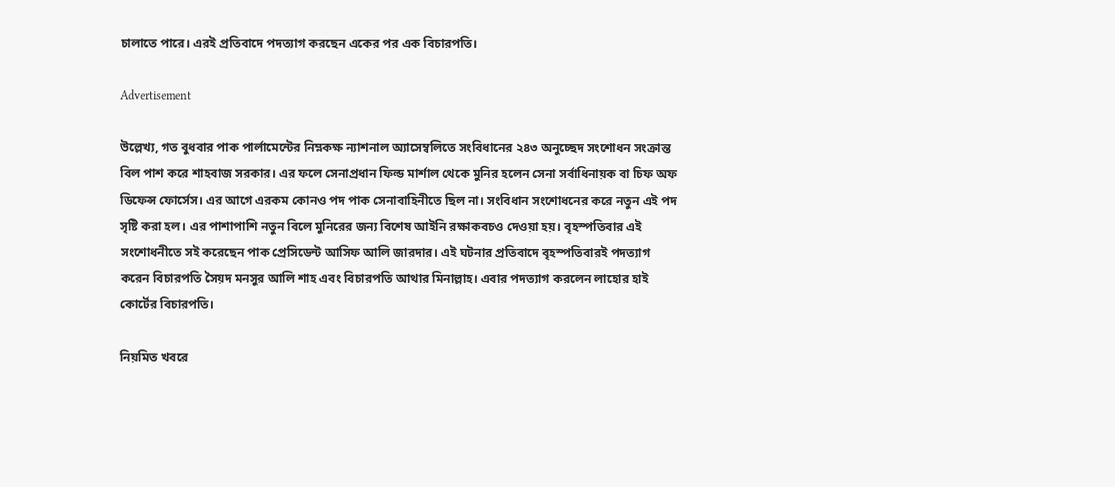চালাতে পারে। এরই প্রতিবাদে পদত্যাগ করছেন একের পর এক বিচারপতি।

Advertisement

উল্লেখ্য, গত বুধবার পাক পার্লামেন্টের নিম্নকক্ষ ন্যাশনাল অ্যাসেম্বলিতে সংবিধানের ২৪৩ অনুচ্ছেদ সংশোধন সংক্রান্ত বিল পাশ করে শাহবাজ সরকার। এর ফলে সেনাপ্রধান ফিল্ড মার্শাল থেকে মুনির হলেন সেনা সর্বাধিনায়ক বা চিফ অফ ডিফেন্স ফোর্সেস। এর আগে এরকম কোনও পদ পাক সেনাবাহিনীতে ছিল না। সংবিধান সংশোধনের করে নতুন এই পদ সৃষ্টি করা হল। এর পাশাপাশি নতুন বিলে মুনিরের জন্য বিশেষ আইনি রক্ষাকবচও দেওয়া হয়। বৃহস্পতিবার এই সংশোধনীতে সই করেছেন পাক প্রেসিডেন্ট আসিফ আলি জারদার। এই ঘটনার প্রতিবাদে বৃহস্পতিবারই পদত্যাগ করেন বিচারপতি সৈয়দ মনসুর আলি শাহ এবং বিচারপতি আথার মিনাল্লাহ। এবার পদত্যাগ করলেন লাহোর হাই কোর্টের বিচারপতি।

নিয়মিত খবরে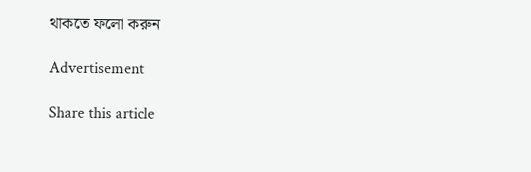থাকতে ফলো করুন

Advertisement

Share this article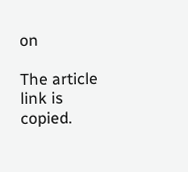on

The article link is copied.